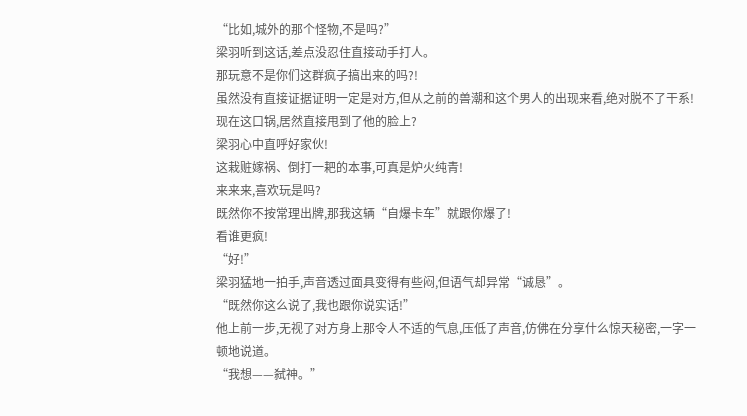“比如,城外的那个怪物,不是吗?”
梁羽听到这话,差点没忍住直接动手打人。
那玩意不是你们这群疯子搞出来的吗?!
虽然没有直接证据证明一定是对方,但从之前的兽潮和这个男人的出现来看,绝对脱不了干系!
现在这口锅,居然直接甩到了他的脸上?
梁羽心中直呼好家伙!
这栽赃嫁祸、倒打一耙的本事,可真是炉火纯青!
来来来,喜欢玩是吗?
既然你不按常理出牌,那我这辆“自爆卡车”就跟你爆了!
看谁更疯!
“好!”
梁羽猛地一拍手,声音透过面具变得有些闷,但语气却异常“诚恳”。
“既然你这么说了,我也跟你说实话!”
他上前一步,无视了对方身上那令人不适的气息,压低了声音,仿佛在分享什么惊天秘密,一字一顿地说道。
“我想——弑神。”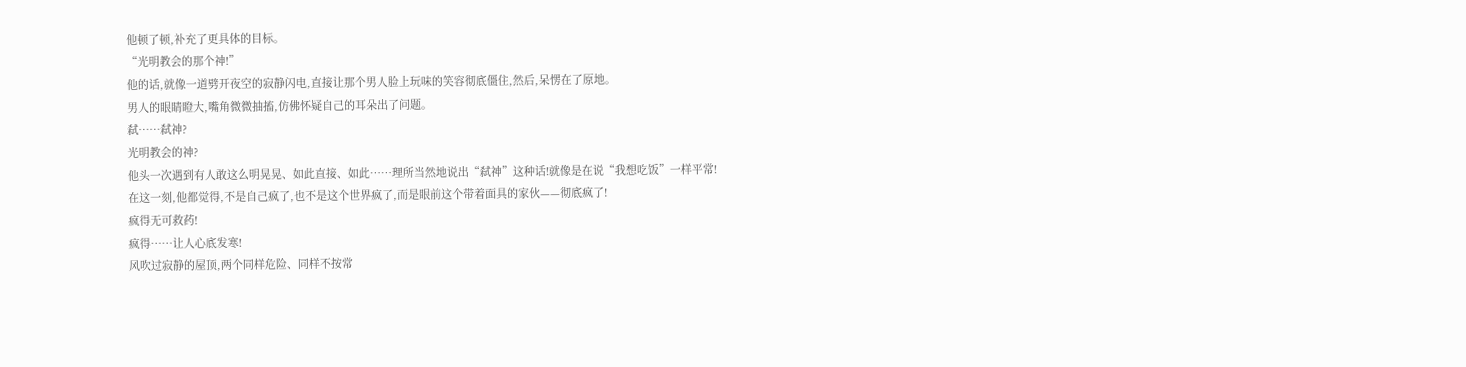他顿了顿,补充了更具体的目标。
“光明教会的那个神!”
他的话,就像一道劈开夜空的寂静闪电,直接让那个男人脸上玩味的笑容彻底僵住,然后,呆愣在了原地。
男人的眼睛瞪大,嘴角微微抽搐,仿佛怀疑自己的耳朵出了问题。
弑……弑神?
光明教会的神?
他头一次遇到有人敢这么明晃晃、如此直接、如此……理所当然地说出“弑神”这种话!就像是在说“我想吃饭”一样平常!
在这一刻,他都觉得,不是自己疯了,也不是这个世界疯了,而是眼前这个带着面具的家伙——彻底疯了!
疯得无可救药!
疯得……让人心底发寒!
风吹过寂静的屋顶,两个同样危险、同样不按常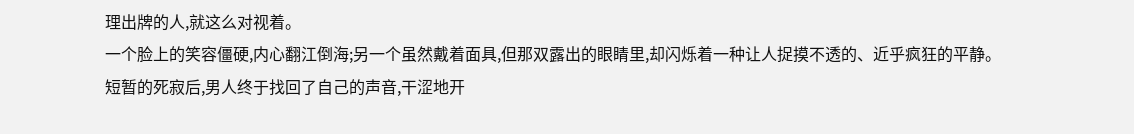理出牌的人,就这么对视着。
一个脸上的笑容僵硬,内心翻江倒海;另一个虽然戴着面具,但那双露出的眼睛里,却闪烁着一种让人捉摸不透的、近乎疯狂的平静。
短暂的死寂后,男人终于找回了自己的声音,干涩地开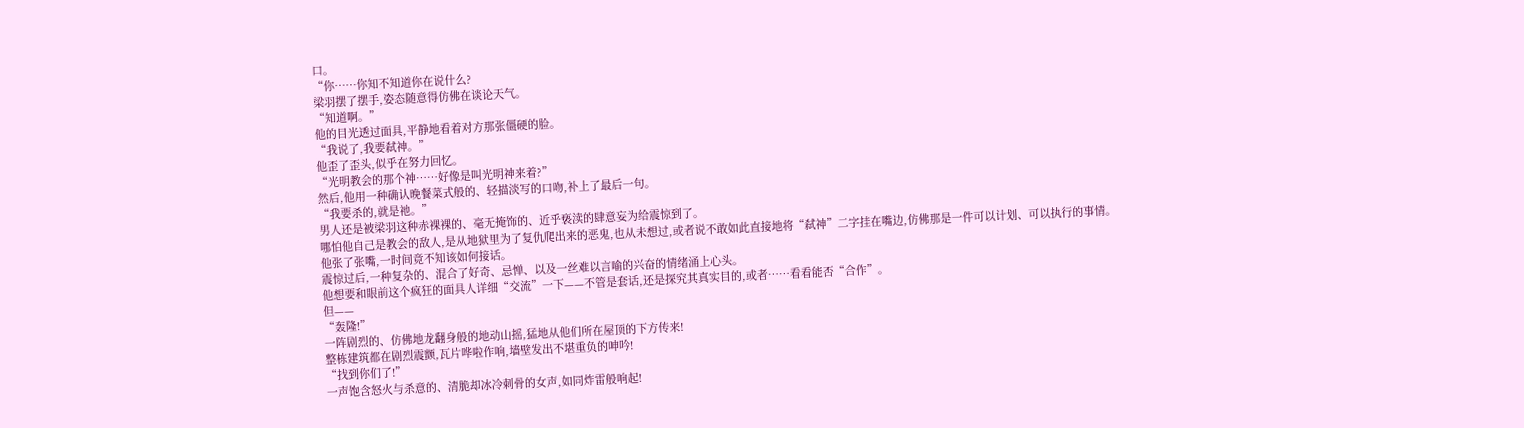口。
“你……你知不知道你在说什么?
梁羽摆了摆手,姿态随意得仿佛在谈论天气。
“知道啊。”
他的目光透过面具,平静地看着对方那张僵硬的脸。
“我说了,我要弑神。”
他歪了歪头,似乎在努力回忆。
“光明教会的那个神……好像是叫光明神来着?”
然后,他用一种确认晚餐菜式般的、轻描淡写的口吻,补上了最后一句。
“我要杀的,就是祂。”
男人还是被梁羽这种赤裸裸的、毫无掩饰的、近乎亵渎的肆意妄为给震惊到了。
哪怕他自己是教会的敌人,是从地狱里为了复仇爬出来的恶鬼,也从未想过,或者说不敢如此直接地将“弑神”二字挂在嘴边,仿佛那是一件可以计划、可以执行的事情。
他张了张嘴,一时间竟不知该如何接话。
震惊过后,一种复杂的、混合了好奇、忌惮、以及一丝难以言喻的兴奋的情绪涌上心头。
他想要和眼前这个疯狂的面具人详细“交流”一下——不管是套话,还是探究其真实目的,或者……看看能否“合作”。
但——
“轰隆!”
一阵剧烈的、仿佛地龙翻身般的地动山摇,猛地从他们所在屋顶的下方传来!
整栋建筑都在剧烈震颤,瓦片哗啦作响,墙壁发出不堪重负的呻吟!
“找到你们了!”
一声饱含怒火与杀意的、清脆却冰冷刺骨的女声,如同炸雷般响起!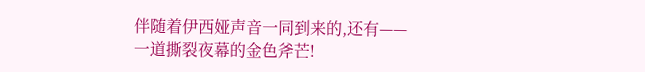伴随着伊西娅声音一同到来的,还有——
一道撕裂夜幕的金色斧芒!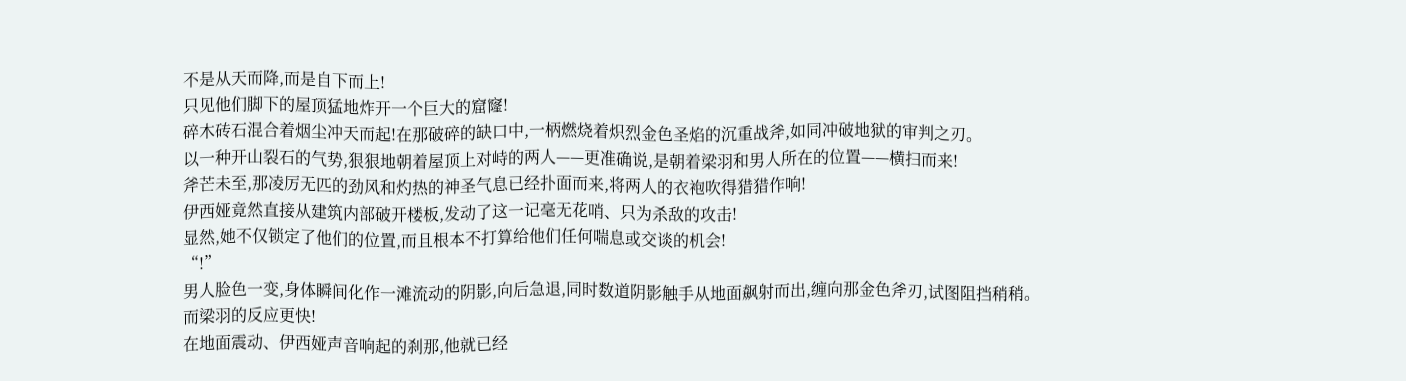不是从天而降,而是自下而上!
只见他们脚下的屋顶猛地炸开一个巨大的窟窿!
碎木砖石混合着烟尘冲天而起!在那破碎的缺口中,一柄燃烧着炽烈金色圣焰的沉重战斧,如同冲破地狱的审判之刃。
以一种开山裂石的气势,狠狠地朝着屋顶上对峙的两人——更准确说,是朝着梁羽和男人所在的位置——横扫而来!
斧芒未至,那凌厉无匹的劲风和灼热的神圣气息已经扑面而来,将两人的衣袍吹得猎猎作响!
伊西娅竟然直接从建筑内部破开楼板,发动了这一记毫无花哨、只为杀敌的攻击!
显然,她不仅锁定了他们的位置,而且根本不打算给他们任何喘息或交谈的机会!
“!”
男人脸色一变,身体瞬间化作一滩流动的阴影,向后急退,同时数道阴影触手从地面飙射而出,缠向那金色斧刃,试图阻挡稍稍。
而梁羽的反应更快!
在地面震动、伊西娅声音响起的刹那,他就已经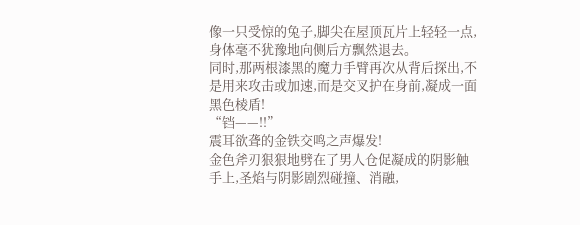像一只受惊的兔子,脚尖在屋顶瓦片上轻轻一点,身体毫不犹豫地向侧后方飘然退去。
同时,那两根漆黑的魔力手臂再次从背后探出,不是用来攻击或加速,而是交叉护在身前,凝成一面黑色棱盾!
“铛——!!”
震耳欲聋的金铁交鸣之声爆发!
金色斧刃狠狠地劈在了男人仓促凝成的阴影触手上,圣焰与阴影剧烈碰撞、消融,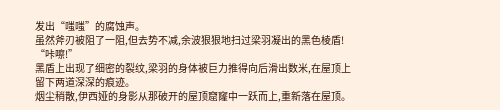发出“嗤嗤”的腐蚀声。
虽然斧刃被阻了一阻,但去势不减,余波狠狠地扫过梁羽凝出的黑色棱盾!
“咔嚓!”
黑盾上出现了细密的裂纹,梁羽的身体被巨力推得向后滑出数米,在屋顶上留下两道深深的痕迹。
烟尘稍散,伊西娅的身影从那破开的屋顶窟窿中一跃而上,重新落在屋顶。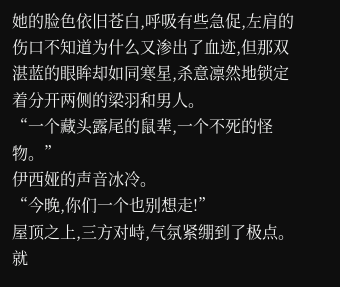她的脸色依旧苍白,呼吸有些急促,左肩的伤口不知道为什么又渗出了血迹,但那双湛蓝的眼眸却如同寒星,杀意凛然地锁定着分开两侧的梁羽和男人。
“一个藏头露尾的鼠辈,一个不死的怪物。”
伊西娅的声音冰冷。
“今晚,你们一个也别想走!”
屋顶之上,三方对峙,气氛紧绷到了极点。
就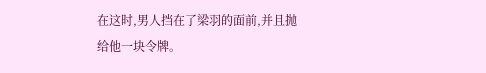在这时,男人挡在了梁羽的面前,并且抛给他一块令牌。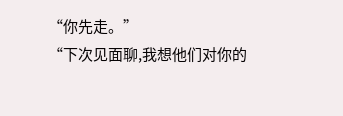“你先走。”
“下次见面聊,我想他们对你的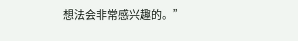想法会非常感兴趣的。”